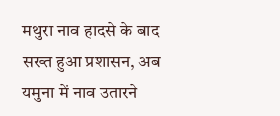मथुरा नाव हादसे के बाद सख्त हुआ प्रशासन, अब यमुना में नाव उतारने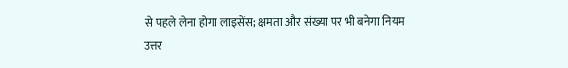से पहले लेना होगा लाइसेंस; क्षमता और संख्या पर भी बनेगा नियम
उत्तर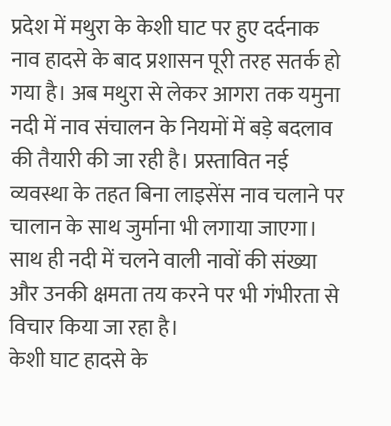प्रदेश में मथुरा के केशी घाट पर हुए दर्दनाक नाव हादसे के बाद प्रशासन पूरी तरह सतर्क हो गया है। अब मथुरा से लेकर आगरा तक यमुना नदी में नाव संचालन के नियमों में बड़े बदलाव की तैयारी की जा रही है। प्रस्तावित नई व्यवस्था के तहत बिना लाइसेंस नाव चलाने पर चालान के साथ जुर्माना भी लगाया जाएगा। साथ ही नदी में चलने वाली नावों की संख्या और उनकी क्षमता तय करने पर भी गंभीरता से विचार किया जा रहा है।
केशी घाट हादसे के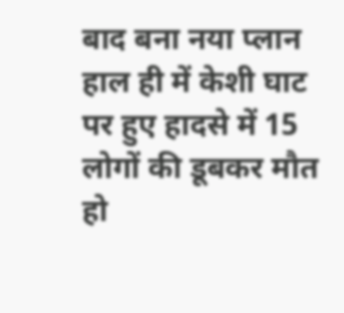बाद बना नया प्लान
हाल ही में केशी घाट पर हुए हादसे में 15 लोगों की डूबकर मौत हो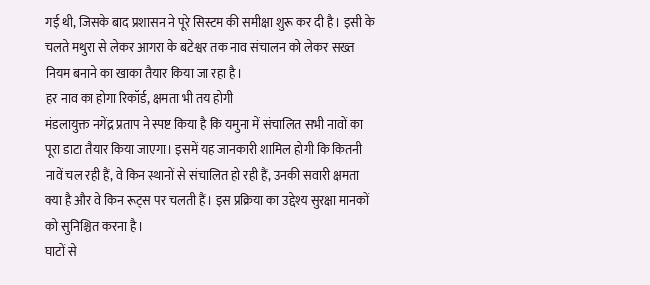गई थी, जिसके बाद प्रशासन ने पूरे सिस्टम की समीक्षा शुरू कर दी है। इसी के चलते मथुरा से लेकर आगरा के बटेश्वर तक नाव संचालन को लेकर सख्त नियम बनाने का खाका तैयार किया जा रहा है।
हर नाव का होगा रिकॉर्ड, क्षमता भी तय होगी
मंडलायुक्त नगेंद्र प्रताप ने स्पष्ट किया है कि यमुना में संचालित सभी नावों का पूरा डाटा तैयार किया जाएगा। इसमें यह जानकारी शामिल होगी कि कितनी नावें चल रही हैं, वे किन स्थानों से संचालित हो रही हैं, उनकी सवारी क्षमता क्या है और वे किन रूट्स पर चलती हैं। इस प्रक्रिया का उद्देश्य सुरक्षा मानकों को सुनिश्चित करना है।
घाटों से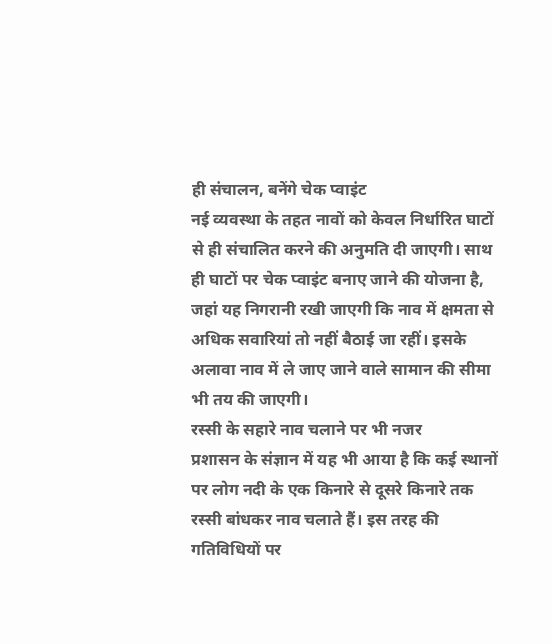ही संचालन, बनेंगे चेक प्वाइंट
नई व्यवस्था के तहत नावों को केवल निर्धारित घाटों से ही संचालित करने की अनुमति दी जाएगी। साथ ही घाटों पर चेक प्वाइंट बनाए जाने की योजना है, जहां यह निगरानी रखी जाएगी कि नाव में क्षमता से अधिक सवारियां तो नहीं बैठाई जा रहीं। इसके अलावा नाव में ले जाए जाने वाले सामान की सीमा भी तय की जाएगी।
रस्सी के सहारे नाव चलाने पर भी नजर
प्रशासन के संज्ञान में यह भी आया है कि कई स्थानों पर लोग नदी के एक किनारे से दूसरे किनारे तक रस्सी बांधकर नाव चलाते हैं। इस तरह की गतिविधियों पर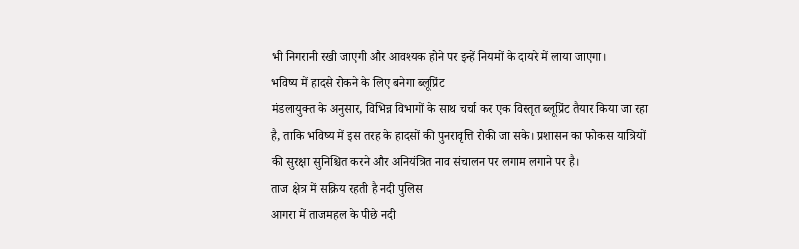भी निगरानी रखी जाएगी और आवश्यक होने पर इन्हें नियमों के दायरे में लाया जाएगा।
भविष्य में हादसे रोकने के लिए बनेगा ब्लूप्रिंट
मंडलायुक्त के अनुसार, विभिन्न विभागों के साथ चर्चा कर एक विस्तृत ब्लूप्रिंट तैयार किया जा रहा है, ताकि भविष्य में इस तरह के हादसों की पुनरावृत्ति रोकी जा सके। प्रशासन का फोकस यात्रियों की सुरक्षा सुनिश्चित करने और अनियंत्रित नाव संचालन पर लगाम लगाने पर है।
ताज क्षेत्र में सक्रिय रहती है नदी पुलिस
आगरा में ताजमहल के पीछे नदी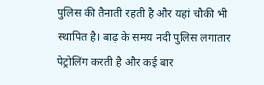पुलिस की तैनाती रहती है और यहां चौकी भी स्थापित है। बाढ़ के समय नदी पुलिस लगातार पेट्रोलिंग करती है और कई बार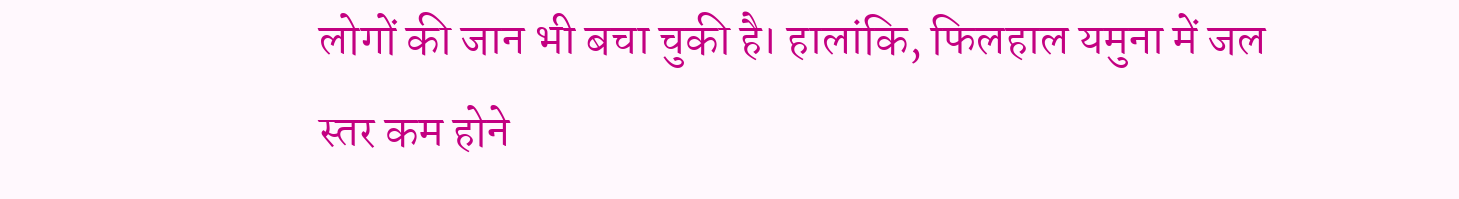लोगों की जान भी बचा चुकी है। हालांकि, फिलहाल यमुना में जल स्तर कम होने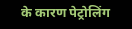के कारण पेट्रोलिंग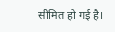सीमित हो गई है।